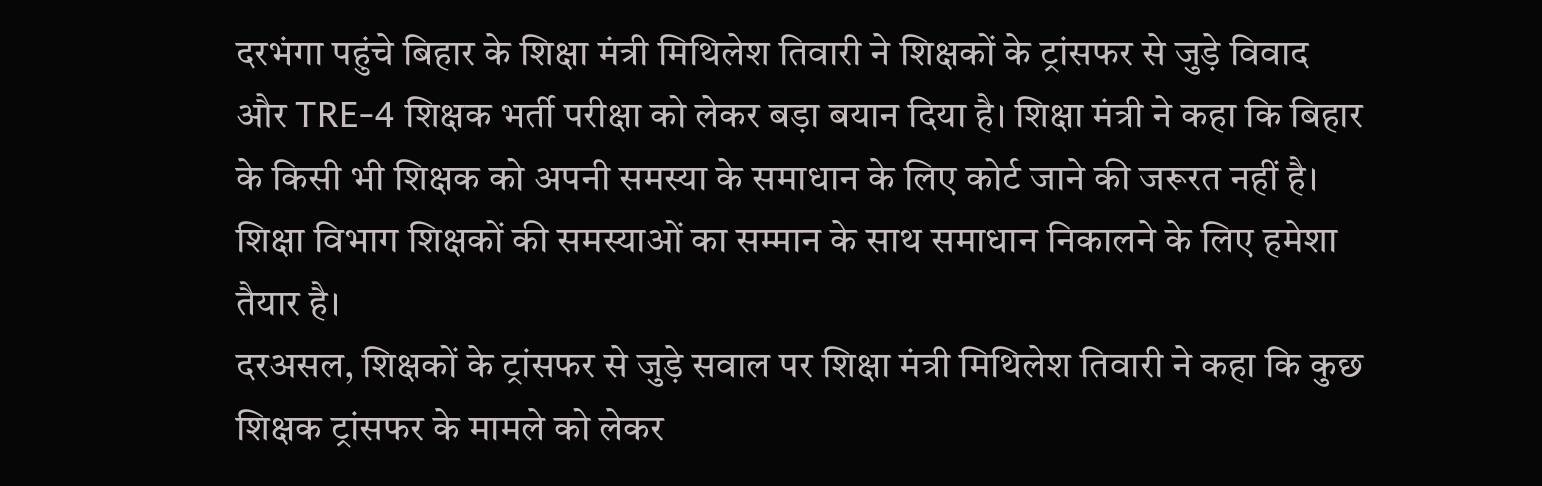दरभंगा पहुंचे बिहार के शिक्षा मंत्री मिथिलेश तिवारी ने शिक्षकों के ट्रांसफर से जुड़े विवाद और TRE-4 शिक्षक भर्ती परीक्षा को लेकर बड़ा बयान दिया है। शिक्षा मंत्री ने कहा कि बिहार के किसी भी शिक्षक को अपनी समस्या के समाधान के लिए कोर्ट जाने की जरूरत नहीं है। शिक्षा विभाग शिक्षकों की समस्याओं का सम्मान के साथ समाधान निकालने के लिए हमेशा तैयार है।
दरअसल, शिक्षकों के ट्रांसफर से जुड़े सवाल पर शिक्षा मंत्री मिथिलेश तिवारी ने कहा कि कुछ शिक्षक ट्रांसफर के मामले को लेकर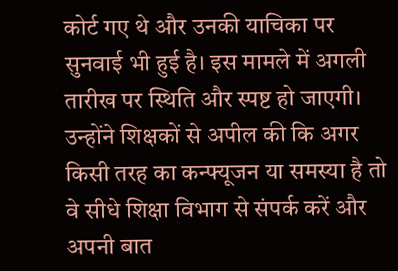कोर्ट गए थे और उनकी याचिका पर सुनवाई भी हुई है। इस मामले में अगली तारीख पर स्थिति और स्पष्ट हो जाएगी। उन्होंने शिक्षकों से अपील की कि अगर किसी तरह का कन्फ्यूजन या समस्या है तो वे सीधे शिक्षा विभाग से संपर्क करें और अपनी बात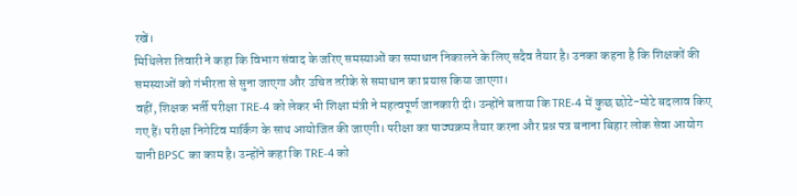रखें।
मिथिलेश तिवारी ने कहा कि विभाग संवाद के जरिए समस्याओं का समाधान निकालने के लिए सदैव तैयार है। उनका कहना है कि शिक्षकों की समस्याओं को गंभीरता से सुना जाएगा और उचित तरीके से समाधान का प्रयास किया जाएगा।
वहीं, शिक्षक भर्ती परीक्षा TRE-4 को लेकर भी शिक्षा मंत्री ने महत्वपूर्ण जानकारी दी। उन्होंने बताया कि TRE-4 में कुछ छोटे-मोटे बदलाव किए गए हैं। परीक्षा निगेटिव मार्किंग के साथ आयोजित की जाएगी। परीक्षा का पाठ्यक्रम तैयार करना और प्रश्न पत्र बनाना बिहार लोक सेवा आयोग यानी BPSC का काम है। उन्होंने कहा कि TRE-4 को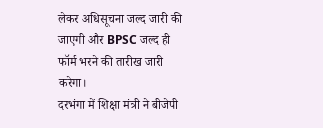लेकर अधिसूचना जल्द जारी की जाएगी और BPSC जल्द ही फॉर्म भरने की तारीख जारी करेगा।
दरभंगा में शिक्षा मंत्री ने बीजेपी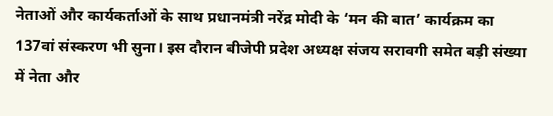नेताओं और कार्यकर्ताओं के साथ प्रधानमंत्री नरेंद्र मोदी के ‘मन की बात’ कार्यक्रम का 137वां संस्करण भी सुना। इस दौरान बीजेपी प्रदेश अध्यक्ष संजय सरावगी समेत बड़ी संख्या में नेता और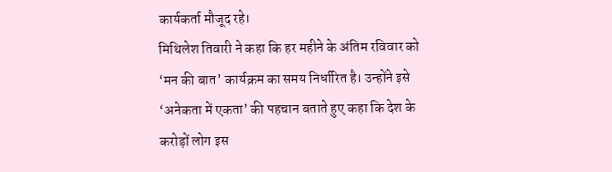कार्यकर्ता मौजूद रहे।
मिथिलेश तिवारी ने कहा कि हर महीने के अंतिम रविवार को ‘मन की बात’ कार्यक्रम का समय निर्धारित है। उन्होंने इसे ‘अनेकता में एकता’ की पहचान बताते हुए कहा कि देश के करोड़ों लोग इस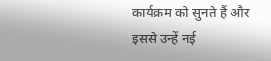कार्यक्रम को सुनते हैं और इससे उन्हें नई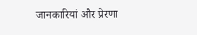जानकारियां और प्रेरणा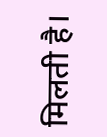मिलती है।